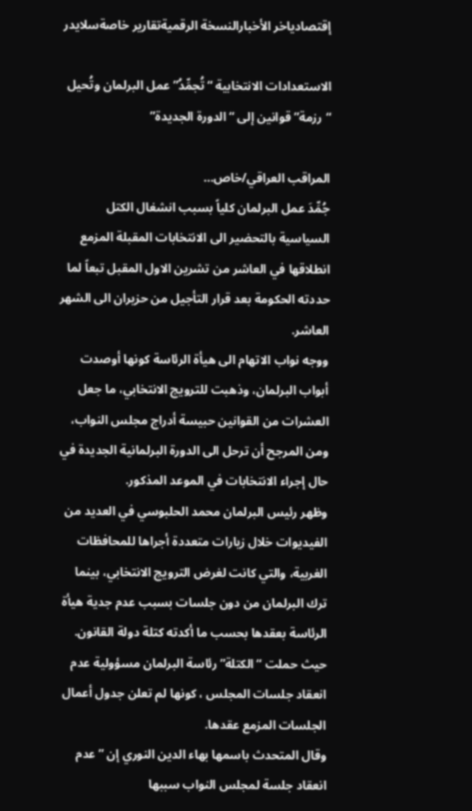إقتصادياخر الأخبارالنسخة الرقميةتقارير خاصةسلايدر

الاستعدادات الانتخابية “تُجمِّدُ” عمل البرلمان وتُحيل “رزمة” قوانين إلى “الدورة الجديدة”

المراقب العراقي/خاص…
جُمِّدَ عمل البرلمان كلياً بسبب انشغال الكتل السياسية بالتحضير الى الانتخابات المقبلة المزمع انطلاقها في العاشر من تشرين الاول المقبل تبعاً لما حددته الحكومة بعد قرار التأجيل من حزيران الى الشهر العاشر.
ووجه نواب الاتهام الى هيأة الرئاسة كونها أوصدت أبواب البرلمان، وذهبت للترويج الانتخابي، ما جعل العشرات من القوانين حبيسة أدراج مجلس النواب، ومن المرجح أن ترحل الى الدورة البرلمانية الجديدة في حال إجراء الانتخابات في الموعد المذكور.
وظهر رئيس البرلمان محمد الحلبوسي في العديد من الفيديوات خلال زيارات متعددة أجراها للمحافظات الغربية، والتي كانت لغرض الترويج الانتخابي، بينما ترك البرلمان من دون جلسات بسبب عدم جدية هيأة الرئاسة بعقدها بحسب ما أكدته كتلة دولة القانون.
حيث حملت “الكتلة” رئاسة البرلمان مسؤولية عدم انعقاد جلسات المجلس ، كونها لم تعلن جدول أعمال الجلسات المزمع عقدها.
وقال المتحدث باسمها بهاء الدين النوري إن ” عدم انعقاد جلسة لمجلس النواب سببها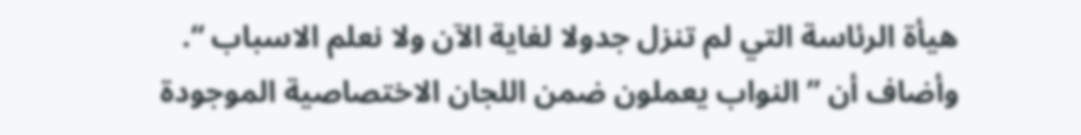هيأة الرئاسة التي لم تنزل جدولا لغاية الآن ولا نعلم الاسباب “.
وأضاف أن ” النواب يعملون ضمن اللجان الاختصاصية الموجودة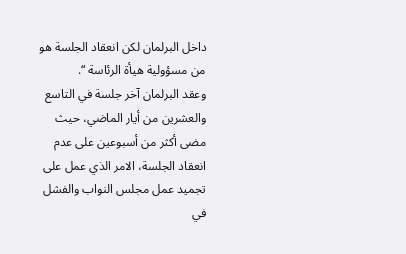داخل البرلمان لكن انعقاد الجلسة هو من مسؤولية هيأة الرئاسة “.
وعقد البرلمان آخر جلسة في التاسع والعشرين من أيار الماضي، حيث مضى أكثر من أسبوعين على عدم انعقاد الجلسة، الامر الذي عمل على تجميد عمل مجلس النواب والفشل في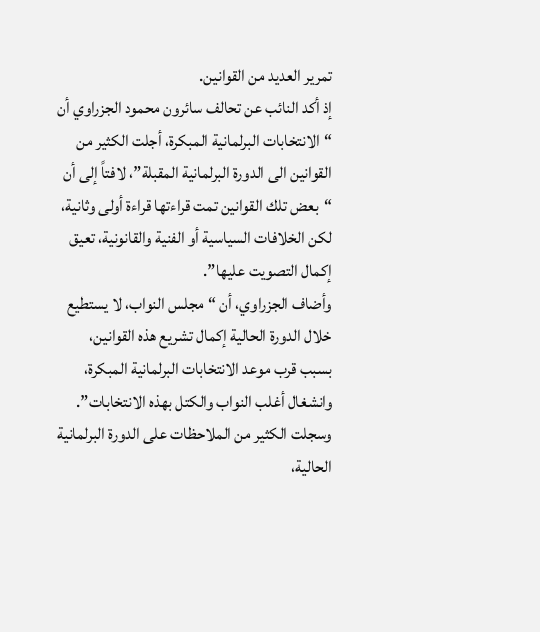تمرير العديد من القوانين.
إذ أكد النائب عن تحالف سائرون محمود الجزراوي أن “الانتخابات البرلمانية المبكرة، أجلت الكثير من القوانين الى الدورة البرلمانية المقبلة”، لافتاً إلى أن “بعض تلك القوانين تمت قراءتها قراءة أولى وثانية، لكن الخلافات السياسية أو الفنية والقانونية، تعيق إكمال التصويت عليها”.
وأضاف الجزراوي، أن “مجلس النواب، لا يستطيع خلال الدورة الحالية إكمال تشريع هذه القوانين، بسبب قرب موعد الانتخابات البرلمانية المبكرة، وانشغال أغلب النواب والكتل بهذه الانتخابات”.
وسجلت الكثير من الملاحظات على الدورة البرلمانية الحالية،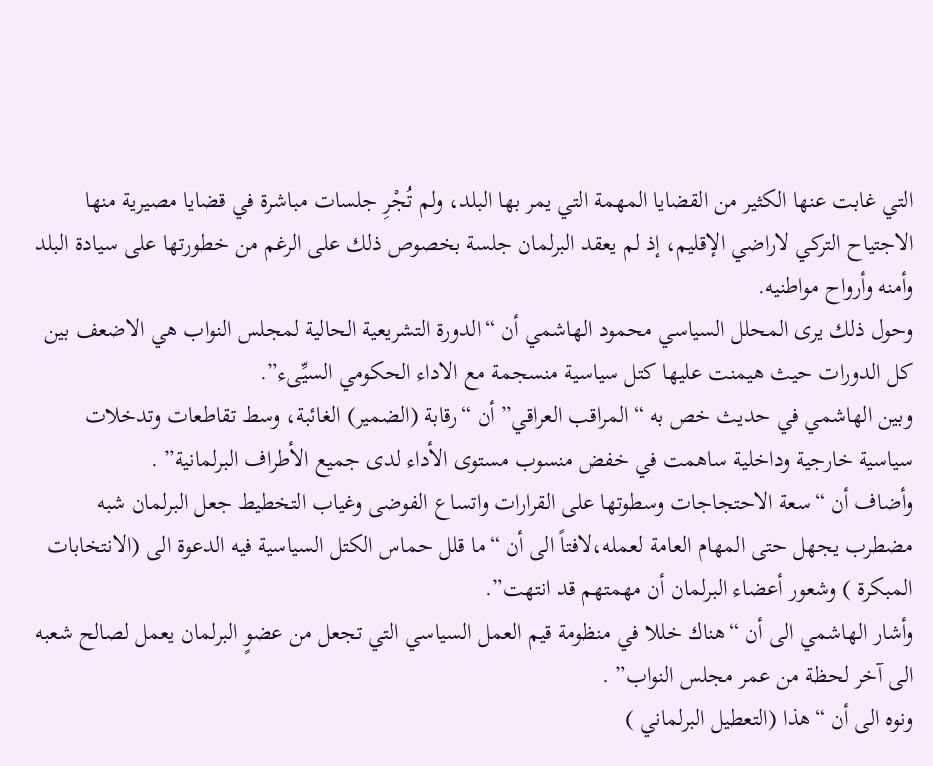التي غابت عنها الكثير من القضايا المهمة التي يمر بها البلد، ولم تُجْرِ جلسات مباشرة في قضايا مصيرية منها الاجتياح التركي لاراضي الإقليم، إذ لم يعقد البرلمان جلسة بخصوص ذلك على الرغم من خطورتها على سيادة البلد وأمنه وأرواح مواطنيه.
وحول ذلك يرى المحلل السياسي محمود الهاشمي أن “الدورة التشريعية الحالية لمجلس النواب هي الاضعف بين كل الدورات حيث هيمنت عليها كتل سياسية منسجمة مع الاداء الحكومي السيِّىء”.
وبين الهاشمي في حديث خص به “المراقب العراقي” أن “رقابة (الضمير) الغائبة، وسط تقاطعات وتدخلات سياسية خارجية وداخلية ساهمت في خفض منسوب مستوى الأداء لدى جميع الأطراف البرلمانية” .
وأضاف أن “سعة الاحتجاجات وسطوتها على القرارات واتساع الفوضى وغياب التخطيط جعل البرلمان شبه مضطرب يجهل حتى المهام العامة لعمله،لافتاً الى أن “ما قلل حماس الكتل السياسية فيه الدعوة الى (الانتخابات المبكرة ) وشعور أعضاء البرلمان أن مهمتهم قد انتهت”.
وأشار الهاشمي الى أن “هناك خللا في منظومة قيم العمل السياسي التي تجعل من عضوٍ البرلمان يعمل لصالح شعبه الى آخر لحظة من عمر مجلس النواب” .
ونوه الى أن “هذا (التعطيل البرلماني )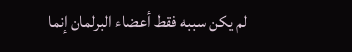لم يكن سببه فقط أعضاء البرلمان إنما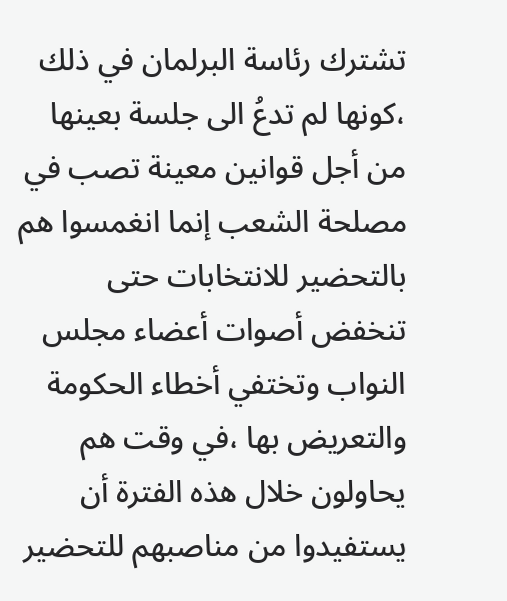تشترك رئاسة البرلمان في ذلك ،كونها لم تدعُ الى جلسة بعينها من أجل قوانين معينة تصب في مصلحة الشعب إنما انغمسوا هم بالتحضير للانتخابات حتى تنخفض أصوات أعضاء مجلس النواب وتختفي أخطاء الحكومة والتعريض بها ،في وقت هم يحاولون خلال هذه الفترة أن يستفيدوا من مناصبهم للتحضير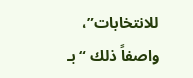للانتخابات”، واصفاً ذلك “بـ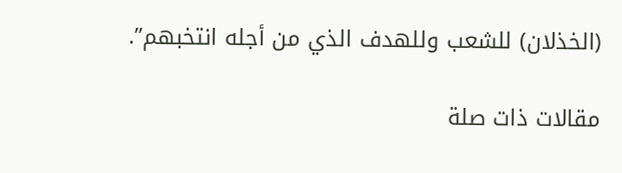(الخذلان) للشعب وللهدف الذي من أجله انتخبهم”.

مقالات ذات صلة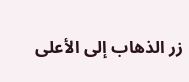زر الذهاب إلى الأعلى